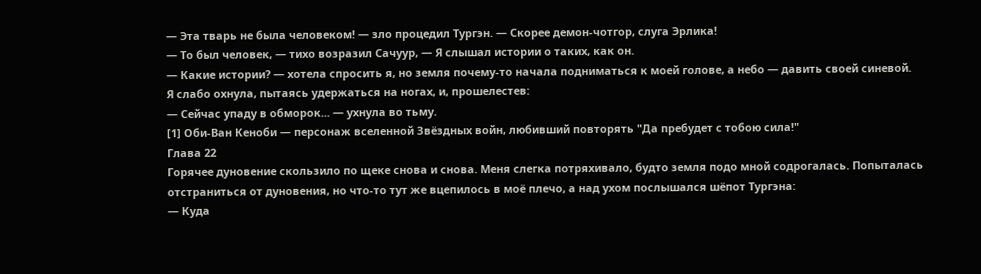— Эта тварь не была человеком! — зло процедил Тургэн. — Скорее демон-чотгор, слуга Эрлика!
— То был человек, — тихо возразил Сачуур, — Я слышал истории о таких, как он.
— Какие истории? — хотела спросить я, но земля почему-то начала подниматься к моей голове, а небо — давить своей синевой.
Я слабо охнула, пытаясь удержаться на ногах, и, прошелестев:
— Сейчас упаду в обморок... — ухнула во тьму.
[1] Оби-Ван Кеноби — персонаж вселенной Звёздных войн, любивший повторять "Да пребудет с тобою сила!"
Глава 22
Горячее дуновение скользило по щеке снова и снова. Меня слегка потряхивало, будто земля подо мной содрогалась. Попыталась отстраниться от дуновения, но что-то тут же вцепилось в моё плечо, а над ухом послышался шёпот Тургэна:
— Куда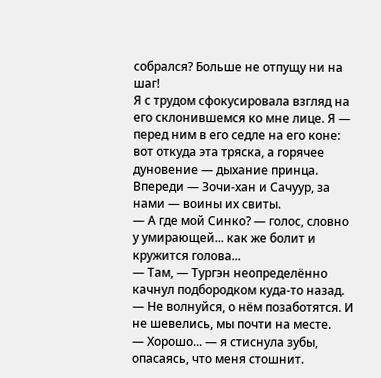собрался? Больше не отпущу ни на шаг!
Я с трудом сфокусировала взгляд на его склонившемся ко мне лице. Я — перед ним в его седле на его коне: вот откуда эта тряска, а горячее дуновение — дыхание принца. Впереди — Зочи-хан и Сачуур, за нами — воины их свиты.
— А где мой Синко? — голос, словно у умирающей... как же болит и кружится голова...
— Там, — Тургэн неопределённо качнул подбородком куда-то назад. — Не волнуйся, о нём позаботятся. И не шевелись, мы почти на месте.
— Хорошо... — я стиснула зубы, опасаясь, что меня стошнит.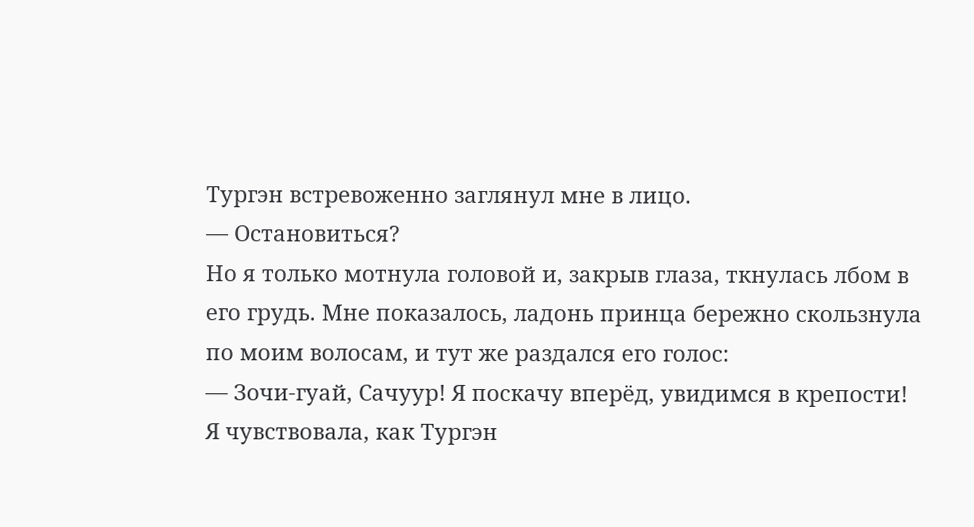Тургэн встревоженно заглянул мне в лицо.
— Остановиться?
Но я только мотнула головой и, закрыв глаза, ткнулась лбом в его грудь. Мне показалось, ладонь принца бережно скользнула по моим волосам, и тут же раздался его голос:
— Зочи-гуай, Сачуур! Я поскачу вперёд, увидимся в крепости!
Я чувствовала, как Тургэн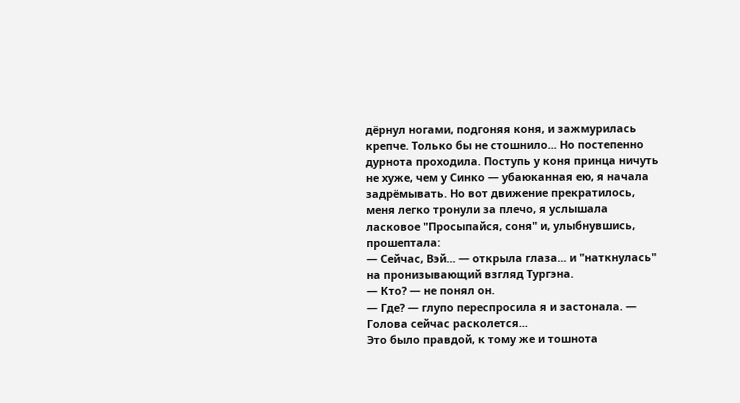дёрнул ногами, подгоняя коня, и зажмурилась крепче. Только бы не стошнило... Но постепенно дурнота проходила. Поступь у коня принца ничуть не хуже, чем у Синко — убаюканная ею, я начала задрёмывать. Но вот движение прекратилось, меня легко тронули за плечо, я услышала ласковое "Просыпайся, соня" и, улыбнувшись, прошептала:
— Сейчас, Вэй... — открыла глаза... и "наткнулась" на пронизывающий взгляд Тургэна.
— Кто? — не понял он.
— Где? — глупо переспросила я и застонала. — Голова сейчас расколется...
Это было правдой, к тому же и тошнота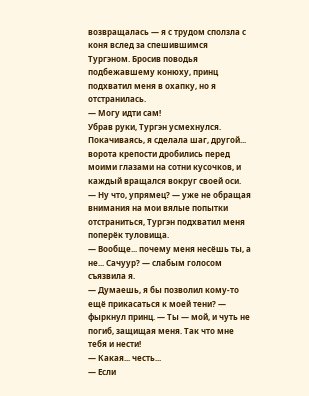возвращалась — я с трудом сползла с коня вслед за спешившимся Тургэном. Бросив поводья подбежавшему конюху, принц подхватил меня в охапку, но я отстранилась.
— Могу идти сам!
Убрав руки, Тургэн усмехнулся. Покачиваясь, я сделала шаг, другой... ворота крепости дробились перед моими глазами на сотни кусочков, и каждый вращался вокруг своей оси.
— Ну что, упрямец? — уже не обращая внимания на мои вялые попытки отстраниться, Тургэн подхватил меня поперёк туловища.
— Вообще... почему меня несёшь ты, а не... Сачуур? — слабым голосом съязвила я.
— Думаешь, я бы позволил кому-то ещё прикасаться к моей тени? — фыркнул принц. — Ты — мой, и чуть не погиб, защищая меня. Так что мне тебя и нести!
— Какая... честь...
— Если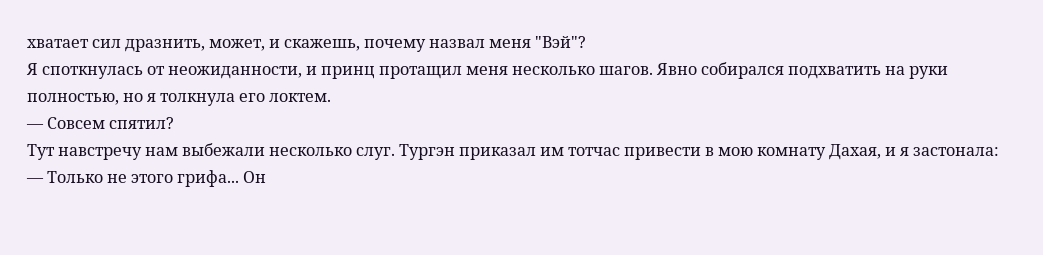хватает сил дразнить, может, и скажешь, почему назвал меня "Вэй"?
Я споткнулась от неожиданности, и принц протащил меня несколько шагов. Явно собирался подхватить на руки полностью, но я толкнула его локтем.
— Совсем спятил?
Тут навстречу нам выбежали несколько слуг. Тургэн приказал им тотчас привести в мою комнату Дахая, и я застонала:
— Только не этого грифа... Он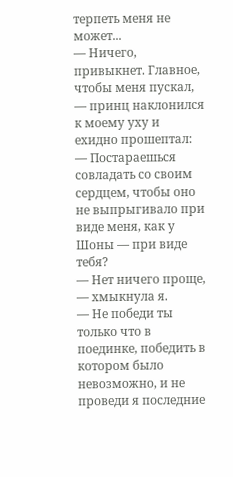терпеть меня не может...
— Ничего, привыкнет. Главное, чтобы меня пускал, — принц наклонился к моему уху и ехидно прошептал:
— Постараешься совладать со своим сердцем, чтобы оно не выпрыгивало при виде меня, как у Шоны — при виде тебя?
— Нет ничего проще, — хмыкнула я.
— Не победи ты только что в поединке, победить в котором было невозможно, и не проведи я последние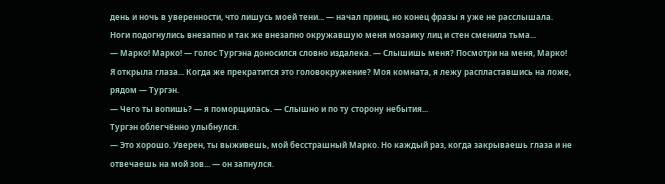день и ночь в уверенности, что лишусь моей тени... — начал принц, но конец фразы я уже не расслышала.
Ноги подогнулись внезапно и так же внезапно окружавшую меня мозаику лиц и стен сменила тьма...
— Марко! Марко! — голос Тургэна доносился словно издалека. — Слышишь меня? Посмотри на меня, Марко!
Я открыла глаза... Когда же прекратится это головокружение? Моя комната, я лежу распластавшись на ложе, рядом — Тургэн.
— Чего ты вопишь? — я поморщилась. — Слышно и по ту сторону небытия...
Тургэн облегчённо улыбнулся.
— Это хорошо. Уверен, ты выживешь, мой бесстрашный Марко. Но каждый раз, когда закрываешь глаза и не отвечаешь на мой зов... — он запнулся.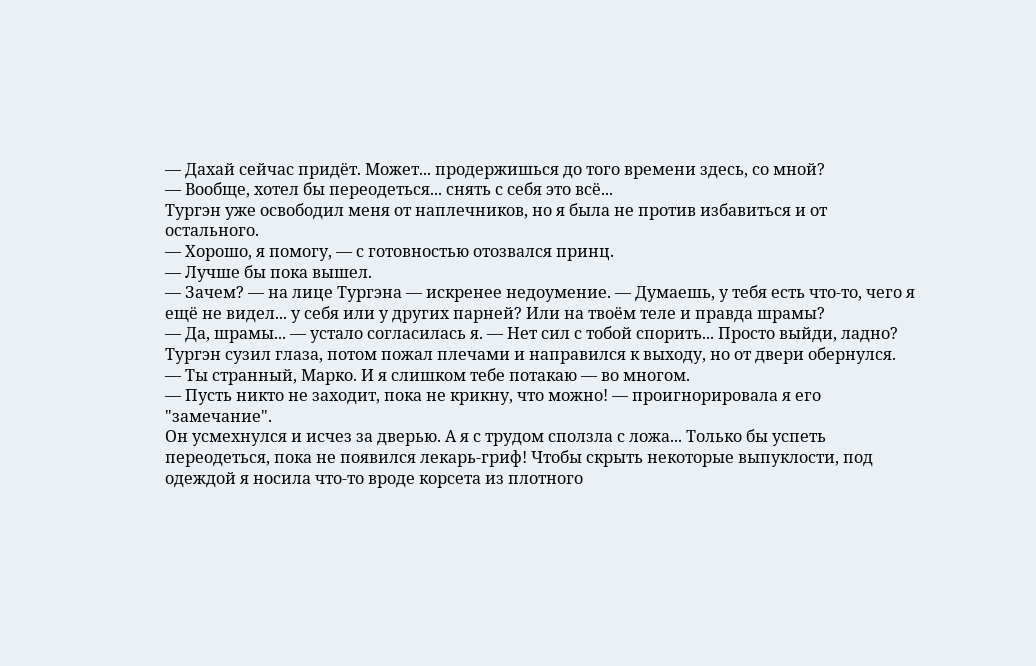— Дахай сейчас придёт. Может... продержишься до того времени здесь, со мной?
— Вообще, хотел бы переодеться... снять с себя это всё...
Тургэн уже освободил меня от наплечников, но я была не против избавиться и от остального.
— Хорошо, я помогу, — с готовностью отозвался принц.
— Лучше бы пока вышел.
— Зачем? — на лице Тургэна — искренее недоумение. — Думаешь, у тебя есть что-то, чего я ещё не видел... у себя или у других парней? Или на твоём теле и правда шрамы?
— Да, шрамы... — устало согласилась я. — Нет сил с тобой спорить... Просто выйди, ладно?
Тургэн сузил глаза, потом пожал плечами и направился к выходу, но от двери обернулся.
— Ты странный, Марко. И я слишком тебе потакаю — во многом.
— Пусть никто не заходит, пока не крикну, что можно! — проигнорировала я его "замечание".
Он усмехнулся и исчез за дверью. А я с трудом сползла с ложа... Только бы успеть переодеться, пока не появился лекарь-гриф! Чтобы скрыть некоторые выпуклости, под одеждой я носила что-то вроде корсета из плотного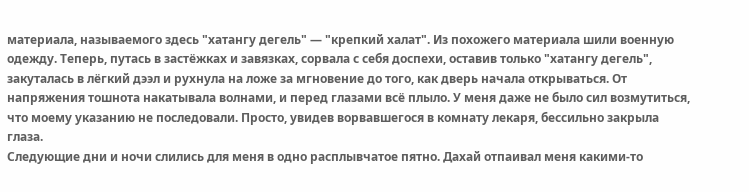материала, называемого здесь "хатангу дегель" — "крепкий халат". Из похожего материала шили военную одежду. Теперь, путась в застёжках и завязках, сорвала с себя доспехи, оставив только "хатангу дегель", закуталась в лёгкий дээл и рухнула на ложе за мгновение до того, как дверь начала открываться. От напряжения тошнота накатывала волнами, и перед глазами всё плыло. У меня даже не было сил возмутиться, что моему указанию не последовали. Просто, увидев ворвавшегося в комнату лекаря, бессильно закрыла глаза.
Следующие дни и ночи слились для меня в одно расплывчатое пятно. Дахай отпаивал меня какими-то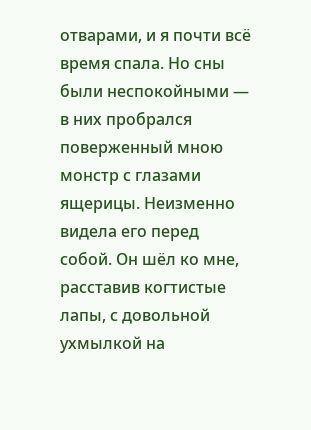отварами, и я почти всё время спала. Но сны были неспокойными — в них пробрался поверженный мною монстр с глазами ящерицы. Неизменно видела его перед собой. Он шёл ко мне, расставив когтистые лапы, с довольной ухмылкой на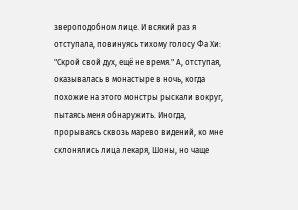звероподобном лице. И всякий раз я отступала, повинуясь тихому голосу Фа Хи: "Скрой свой дух, ещё не время." А, отступая, оказывалась в монастыре в ночь, когда похожие на этого монстры рыскали вокруг, пытаясь меня обнаружить. Иногда, прорываясь сквозь марево видений, ко мне склонялись лица лекаря, Шоны, но чаще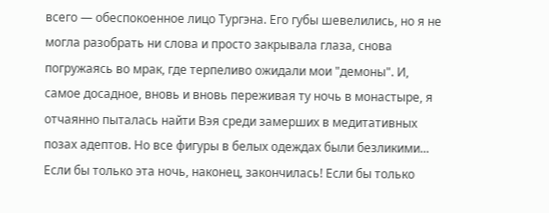всего — обеспокоенное лицо Тургэна. Его губы шевелились, но я не могла разобрать ни слова и просто закрывала глаза, снова погружаясь во мрак, где терпеливо ожидали мои "демоны". И, самое досадное, вновь и вновь переживая ту ночь в монастыре, я отчаянно пыталась найти Вэя среди замерших в медитативных позах адептов. Но все фигуры в белых одеждах были безликими... Если бы только эта ночь, наконец, закончилась! Если бы только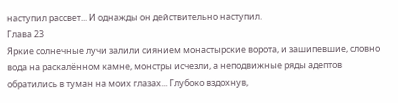наступил рассвет... И однажды он действительно наступил.
Глава 23
Яркие солнечные лучи залили сиянием монастырские ворота, и зашипевшие, словно вода на раскалённом камне, монстры исчезли, а неподвижные ряды адептов обратились в туман на моих глазах... Глубоко вздохнув,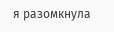я разомкнула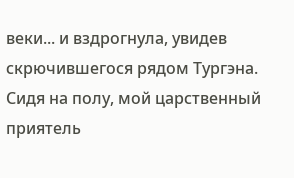веки... и вздрогнула, увидев скрючившегося рядом Тургэна. Сидя на полу, мой царственный приятель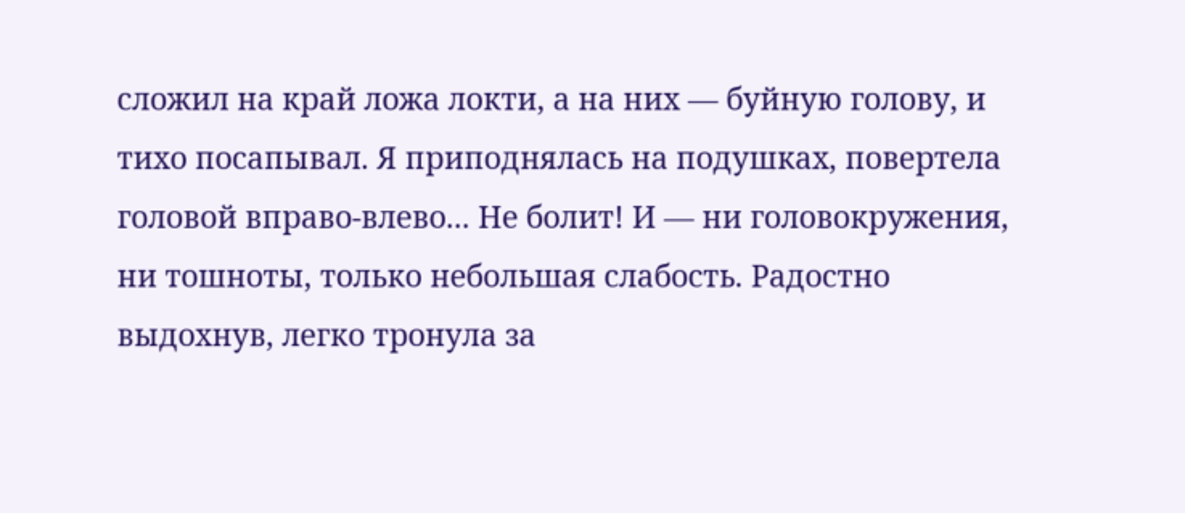сложил на край ложа локти, а на них — буйную голову, и тихо посапывал. Я приподнялась на подушках, повертела головой вправо-влево... Не болит! И — ни головокружения, ни тошноты, только небольшая слабость. Радостно выдохнув, легко тронула за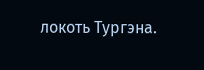локоть Тургэна.